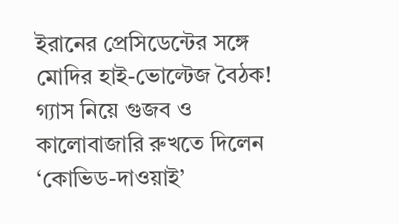ইরানের প্রেসিডেন্টের সঙ্গে মোদির হাই-ভোল্টেজ বৈঠক! গ্যাস নিয়ে গুজব ও কালোবাজারি রুখতে দিলেন ‘কোভিড-দাওয়াই’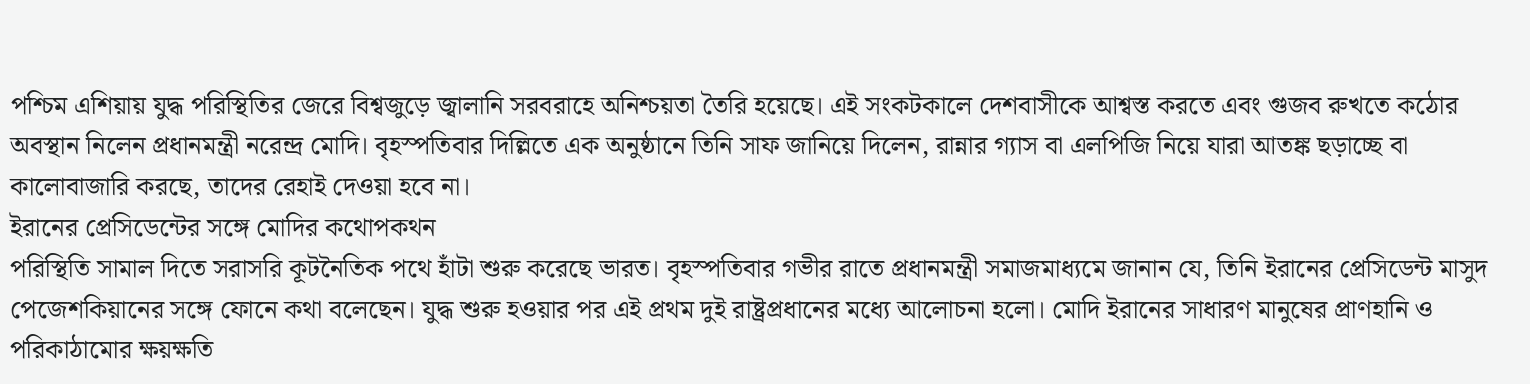পশ্চিম এশিয়ায় যুদ্ধ পরিস্থিতির জেরে বিশ্বজুড়ে জ্বালানি সরবরাহে অনিশ্চয়তা তৈরি হয়েছে। এই সংকটকালে দেশবাসীকে আশ্বস্ত করতে এবং গুজব রুখতে কঠোর অবস্থান নিলেন প্রধানমন্ত্রী নরেন্দ্র মোদি। বৃহস্পতিবার দিল্লিতে এক অনুষ্ঠানে তিনি সাফ জানিয়ে দিলেন, রান্নার গ্যাস বা এলপিজি নিয়ে যারা আতঙ্ক ছড়াচ্ছে বা কালোবাজারি করছে, তাদের রেহাই দেওয়া হবে না।
ইরানের প্রেসিডেন্টের সঙ্গে মোদির কথোপকথন
পরিস্থিতি সামাল দিতে সরাসরি কূটনৈতিক পথে হাঁটা শুরু করেছে ভারত। বৃহস্পতিবার গভীর রাতে প্রধানমন্ত্রী সমাজমাধ্যমে জানান যে, তিনি ইরানের প্রেসিডেন্ট মাসুদ পেজেশকিয়ানের সঙ্গে ফোনে কথা বলেছেন। যুদ্ধ শুরু হওয়ার পর এই প্রথম দুই রাষ্ট্রপ্রধানের মধ্যে আলোচনা হলো। মোদি ইরানের সাধারণ মানুষের প্রাণহানি ও পরিকাঠামোর ক্ষয়ক্ষতি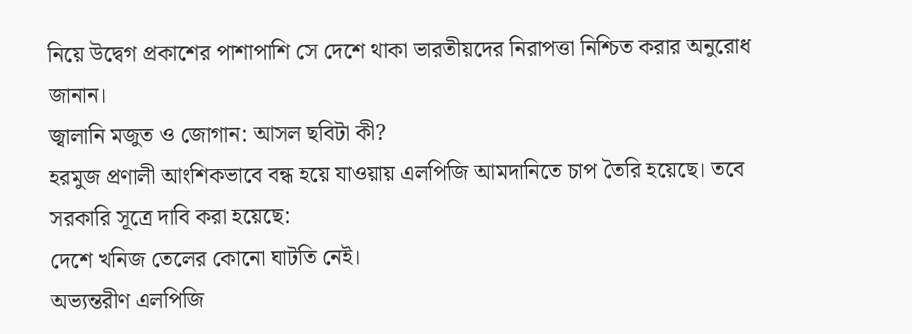নিয়ে উদ্বেগ প্রকাশের পাশাপাশি সে দেশে থাকা ভারতীয়দের নিরাপত্তা নিশ্চিত করার অনুরোধ জানান।
জ্বালানি মজুত ও জোগান: আসল ছবিটা কী?
হরমুজ প্রণালী আংশিকভাবে বন্ধ হয়ে যাওয়ায় এলপিজি আমদানিতে চাপ তৈরি হয়েছে। তবে সরকারি সূত্রে দাবি করা হয়েছে:
দেশে খনিজ তেলের কোনো ঘাটতি নেই।
অভ্যন্তরীণ এলপিজি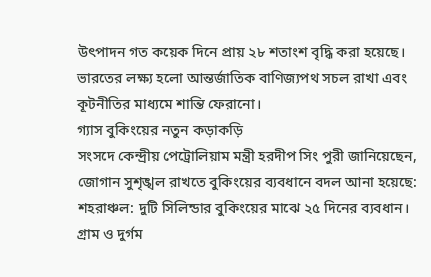উৎপাদন গত কয়েক দিনে প্রায় ২৮ শতাংশ বৃদ্ধি করা হয়েছে।
ভারতের লক্ষ্য হলো আন্তর্জাতিক বাণিজ্যপথ সচল রাখা এবং কূটনীতির মাধ্যমে শান্তি ফেরানো।
গ্যাস বুকিংয়ের নতুন কড়াকড়ি
সংসদে কেন্দ্রীয় পেট্রোলিয়াম মন্ত্রী হরদীপ সিং পুরী জানিয়েছেন, জোগান সুশৃঙ্খল রাখতে বুকিংয়ের ব্যবধানে বদল আনা হয়েছে:
শহরাঞ্চল: দুটি সিলিন্ডার বুকিংয়ের মাঝে ২৫ দিনের ব্যবধান।
গ্রাম ও দুর্গম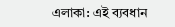এলাকা: এই ব্যবধান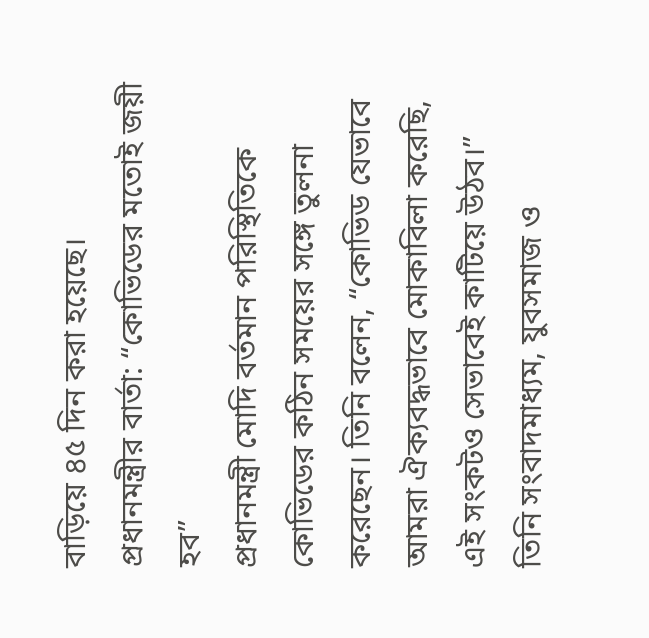বাড়িয়ে ৪৫ দিন করা হয়েছে।
প্রধানমন্ত্রীর বার্তা: “কোভিডের মতোই জয়ী হব”
প্রধানমন্ত্রী মোদি বর্তমান পরিস্থিতিকে কোভিডের কঠিন সময়ের সঙ্গে তুলনা করেছেন। তিনি বলেন, “কোভিড যেভাবে আমরা ঐক্যবদ্ধভাবে মোকাবিলা করেছি, এই সংকটও সেভাবেই কাটিয়ে উঠব।” তিনি সংবাদমাধ্যম, যুবসমাজ ও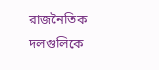রাজনৈতিক দলগুলিকে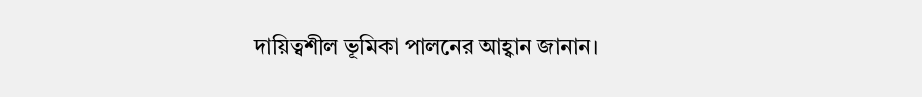দায়িত্বশীল ভূমিকা পালনের আহ্বান জানান।